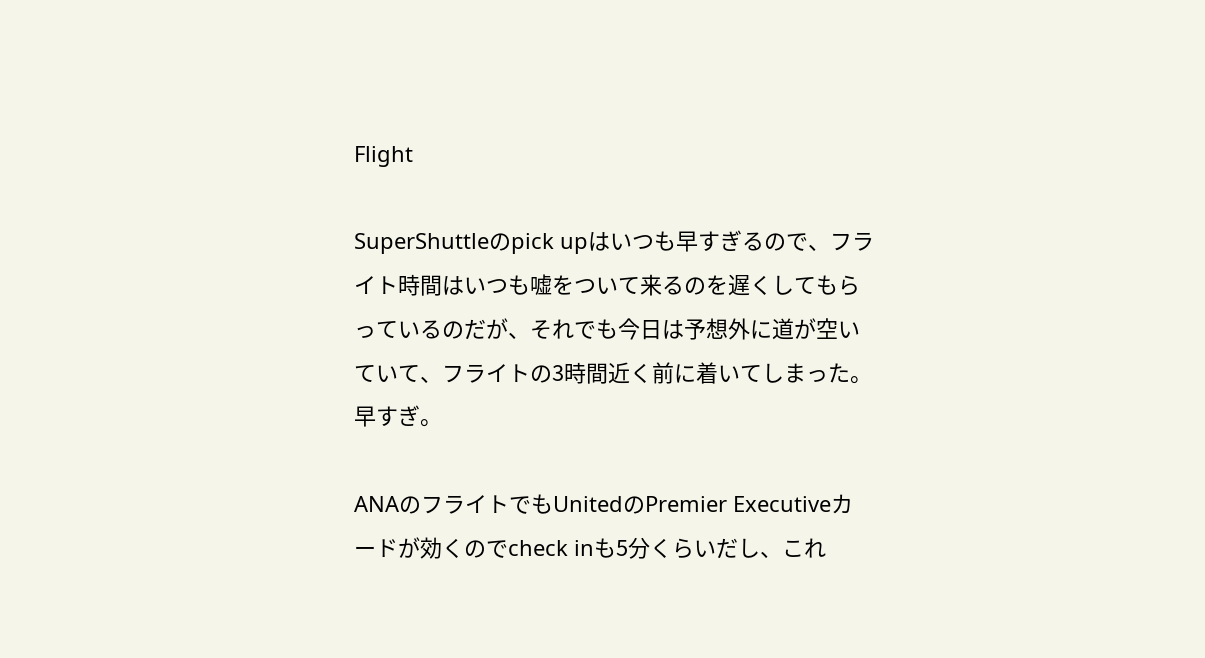Flight

SuperShuttleのpick upはいつも早すぎるので、フライト時間はいつも嘘をついて来るのを遅くしてもらっているのだが、それでも今日は予想外に道が空いていて、フライトの3時間近く前に着いてしまった。早すぎ。

ANAのフライトでもUnitedのPremier Executiveカードが効くのでcheck inも5分くらいだし、これ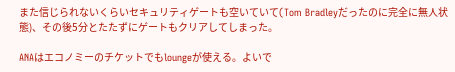また信じられないくらいセキュリティゲートも空いていて(Tom Bradleyだったのに完全に無人状態)、その後5分とたたずにゲートもクリアしてしまった。

ANAはエコノミーのチケットでもloungeが使える。よいで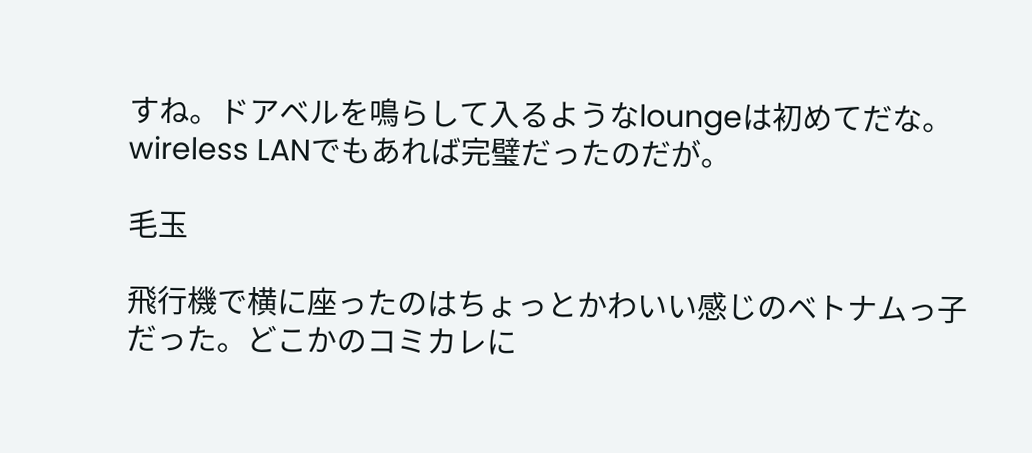すね。ドアベルを鳴らして入るようなloungeは初めてだな。wireless LANでもあれば完璧だったのだが。

毛玉

飛行機で横に座ったのはちょっとかわいい感じのベトナムっ子だった。どこかのコミカレに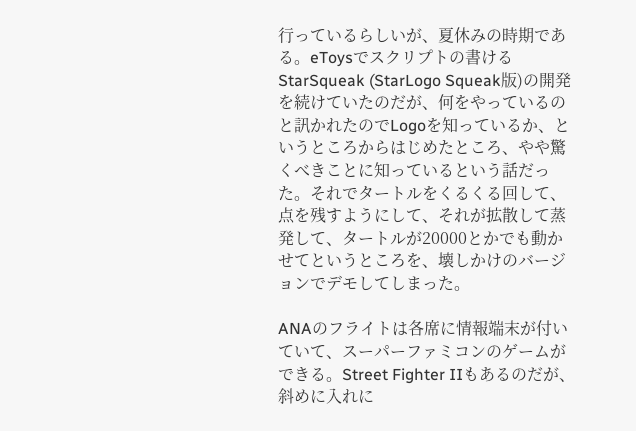行っているらしいが、夏休みの時期である。eToysでスクリプトの書けるStarSqueak (StarLogo Squeak版)の開発を続けていたのだが、何をやっているのと訊かれたのでLogoを知っているか、というところからはじめたところ、やや驚くべきことに知っているという話だった。それでタートルをくるくる回して、点を残すようにして、それが拡散して蒸発して、タートルが20000とかでも動かせてというところを、壊しかけのバージョンでデモしてしまった。

ANAのフライトは各席に情報端末が付いていて、スーパーファミコンのゲームができる。Street Fighter IIもあるのだが、斜めに入れに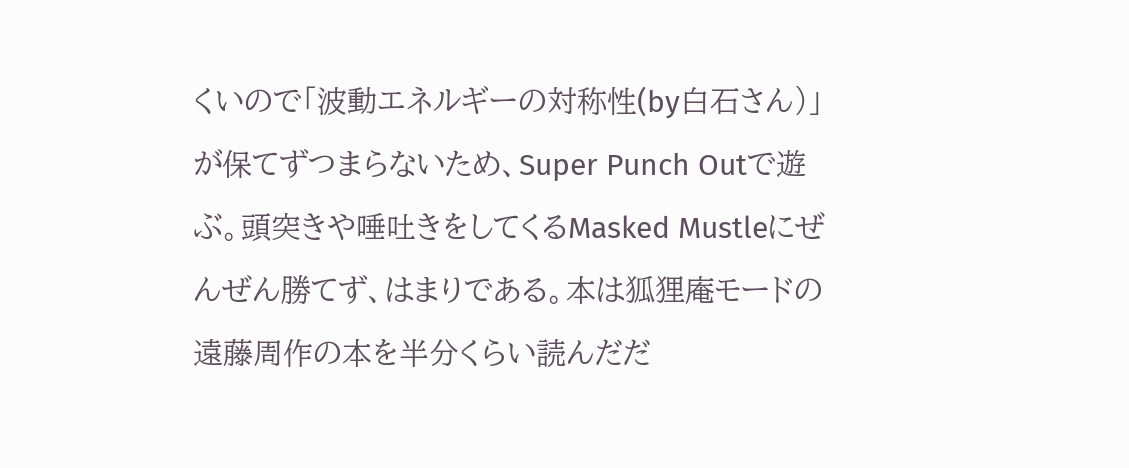くいので「波動エネルギーの対称性(by白石さん)」が保てずつまらないため、Super Punch Outで遊ぶ。頭突きや唾吐きをしてくるMasked Mustleにぜんぜん勝てず、はまりである。本は狐狸庵モードの遠藤周作の本を半分くらい読んだだ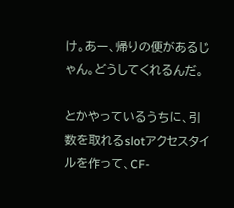け。あー、帰りの便があるじゃん。どうしてくれるんだ。

とかやっているうちに、引数を取れるslotアクセスタイルを作って、CF-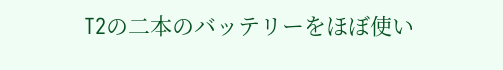T2の二本のバッテリーをほぼ使い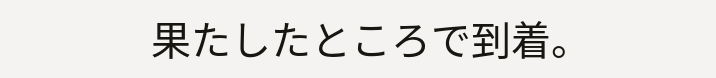果たしたところで到着。